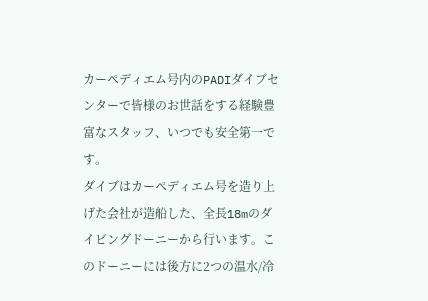カーペディエム号内のPADIダイブセンターで皆様のお世話をする経験豊富なスタッフ、いつでも安全第一です。
ダイブはカーペディエム号を造り上げた会社が造船した、全長18mのダイビングドーニーから行います。このドーニーには後方に2つの温水/冷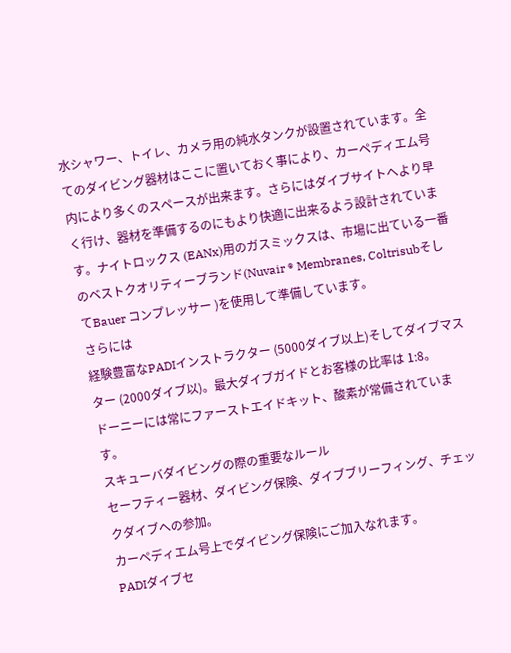水シャワー、トイレ、カメラ用の純水タンクが設置されています。全てのダイビング器材はここに置いておく事により、カーペディエム号内により多くのスペースが出来ます。さらにはダイブサイトへより早く行け、器材を準備するのにもより快適に出来るよう設計されています。ナイトロックス (EANx)用のガスミックスは、市場に出ている一番のベストクオリティーブランド(Nuvair ® Membranes, ColtrisubそしてBauer コンプレッサー )を使用して準備しています。
さらには
経験豊富なPADIインストラクター (5000ダイブ以上)そしてダイブマスター (2000ダイブ以)。最大ダイブガイドとお客様の比率は 1:8。
ドーニーには常にファーストエイドキット、酸素が常備されています。
スキューバダイビングの際の重要なルール
セーフティー器材、ダイビング保険、ダイブブリーフィング、チェックダイブへの参加。
カーペディエム号上でダイビング保険にご加入なれます。
PADIダイブセ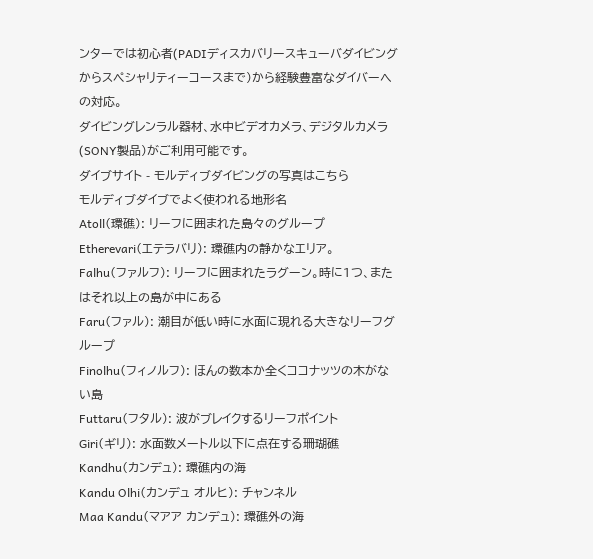ンターでは初心者(PADIディスカバリースキューバダイビングからスペシャリティーコースまで)から経験豊富なダイバーへの対応。
ダイビングレンラル器材、水中ビデオカメラ、デジタルカメラ(SONY製品)がご利用可能です。
ダイブサイト - モルディブダイビングの写真はこちら
モルディブダイブでよく使われる地形名
Atoll(環礁): リーフに囲まれた島々のグループ
Etherevari(エテラバリ): 環礁内の静かなエリア。
Falhu(ファルフ): リーフに囲まれたラグーン。時に1つ、またはそれ以上の島が中にある
Faru(ファル): 潮目が低い時に水面に現れる大きなリーフグループ
Finolhu(フィノルフ): ほんの数本か全くココナッツの木がない島
Futtaru(フタル): 波がブレイクするリーフポイント
Giri(ギリ): 水面数メートル以下に点在する珊瑚礁
Kandhu(カンデュ): 環礁内の海
Kandu Olhi(カンデュ オルヒ): チャンネル
Maa Kandu(マアア カンデュ): 環礁外の海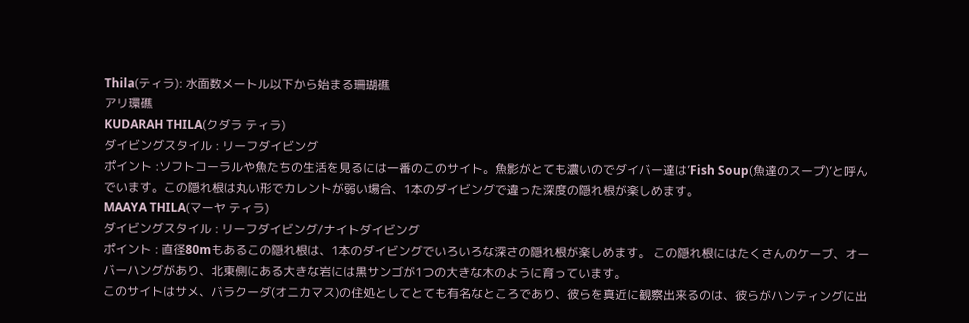Thila(ティラ): 水面数メートル以下から始まる珊瑚礁
アリ環礁
KUDARAH THILA(クダラ ティラ)
ダイビングスタイル : リーフダイビング
ポイント :ソフトコーラルや魚たちの生活を見るには一番のこのサイト。魚影がとても濃いのでダイバー達は’Fish Soup(魚達のスープ)’と呼んでいます。この隠れ根は丸い形でカレントが弱い場合、1本のダイビングで違った深度の隠れ根が楽しめます。
MAAYA THILA(マーヤ ティラ)
ダイビングスタイル : リーフダイビング/ナイトダイビング
ポイント : 直径80mもあるこの隠れ根は、1本のダイビングでいろいろな深さの隠れ根が楽しめます。 この隠れ根にはたくさんのケーブ、オーバーハングがあり、北東側にある大きな岩には黒サンゴが1つの大きな木のように育っています。
このサイトはサメ、バラクーダ(オニカマス)の住処としてとても有名なところであり、彼らを真近に観察出来るのは、彼らがハンティングに出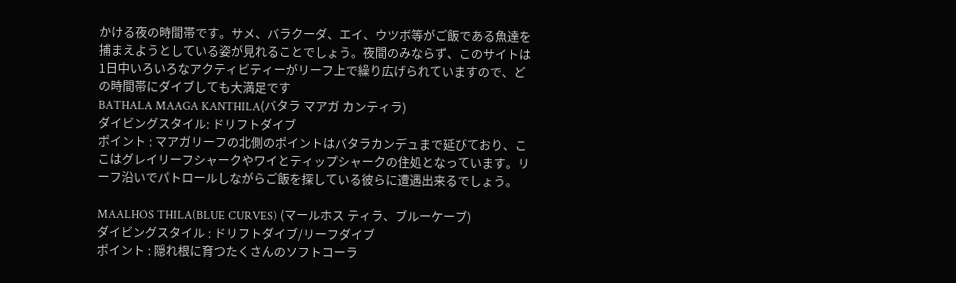かける夜の時間帯です。サメ、バラクーダ、エイ、ウツボ等がご飯である魚達を捕まえようとしている姿が見れることでしょう。夜間のみならず、このサイトは1日中いろいろなアクティビティーがリーフ上で繰り広げられていますので、どの時間帯にダイブしても大満足です
BATHALA MAAGA KANTHILA(バタラ マアガ カンティラ)
ダイビングスタイル: ドリフトダイブ
ポイント : マアガリーフの北側のポイントはバタラカンデュまで延びており、ここはグレイリーフシャークやワイとティップシャークの住処となっています。リーフ沿いでパトロールしながらご飯を探している彼らに遭遇出来るでしょう。

MAALHOS THILA(BLUE CURVES) (マールホス ティラ、ブルーケーブ)
ダイビングスタイル : ドリフトダイブ/リーフダイブ
ポイント : 隠れ根に育つたくさんのソフトコーラ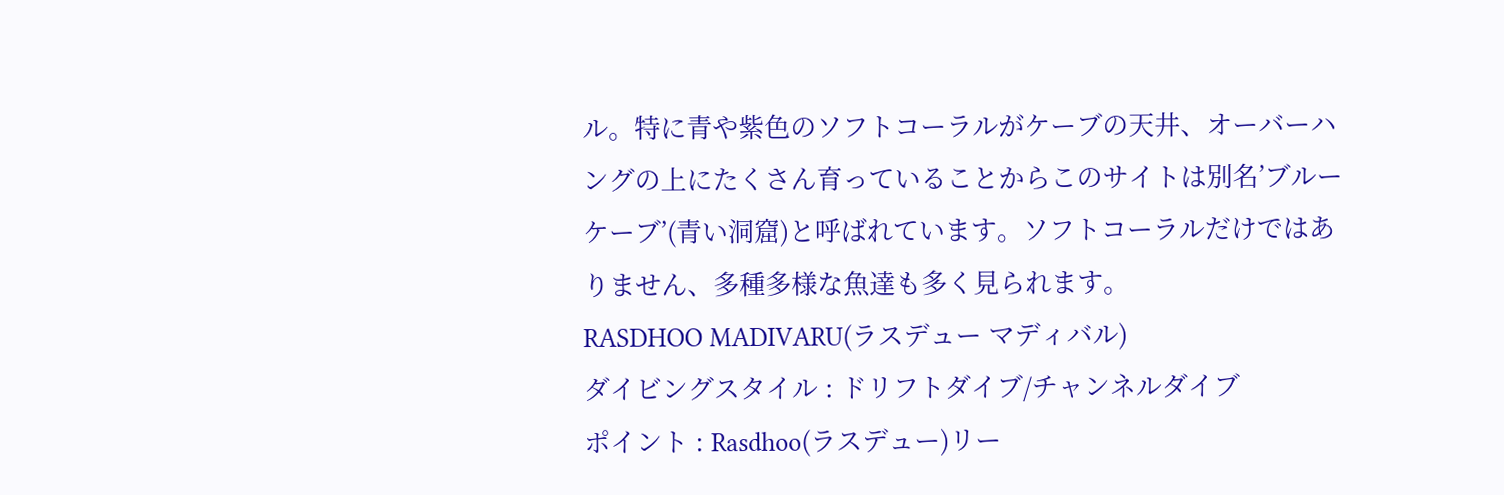ル。特に青や紫色のソフトコーラルがケーブの天井、オーバーハングの上にたくさん育っていることからこのサイトは別名’ブルーケーブ’(青い洞窟)と呼ばれています。ソフトコーラルだけではありません、多種多様な魚達も多く見られます。
RASDHOO MADIVARU(ラスデュー マディバル)
ダイビングスタイル : ドリフトダイブ/チャンネルダイブ
ポイント : Rasdhoo(ラスデュー)リー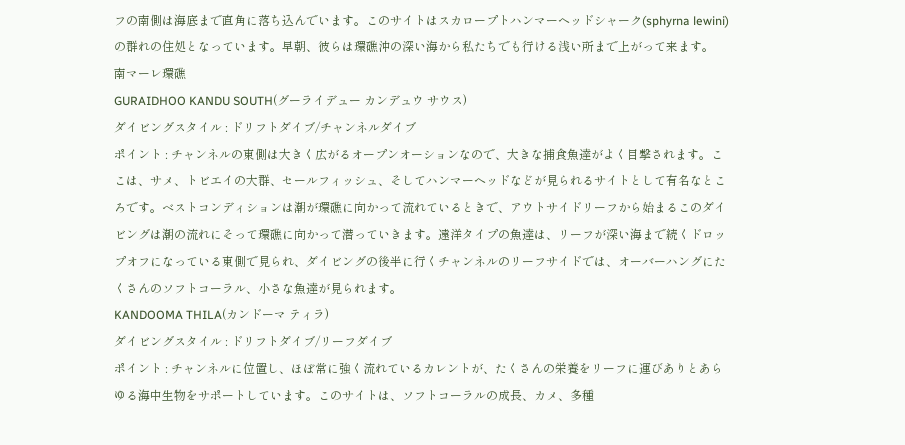フの南側は海底まで直角に落ち込んでいます。このサイトはスカロープトハンマーヘッドシャーク(sphyrna lewini)の群れの住処となっています。早朝、彼らは環礁沖の深い海から私たちでも行ける浅い所まで上がって来ます。
南マーレ環礁
GURAIDHOO KANDU SOUTH(グーライデュー カンデュウ サウス)
ダイビングスタイル : ドリフトダイブ/チャンネルダイブ
ポイント : チャンネルの東側は大きく広がるオープンオーションなので、大きな捕食魚達がよく目撃されます。ここは、サメ、トビエイの大群、セールフィッシュ、そしてハンマーヘッドなどが見られるサイトとして有名なところです。ベストコンディションは潮が環礁に向かって流れているときで、アウトサイドリーフから始まるこのダイビングは潮の流れにそって環礁に向かって潜っていきます。遠洋タイプの魚達は、リーフが深い海まで続くドロップオフになっている東側で見られ、ダイビングの後半に行くチャンネルのリーフサイドでは、オーバーハングにたくさんのソフトコーラル、小さな魚達が見られます。
KANDOOMA THILA(カンドーマ ティラ)
ダイビングスタイル : ドリフトダイブ/リーフダイブ
ポイント : チャンネルに位置し、ほぼ常に強く流れているカレントが、たくさんの栄養をリーフに運びありとあらゆる海中生物をサポートしています。このサイトは、ソフトコーラルの成長、カメ、多種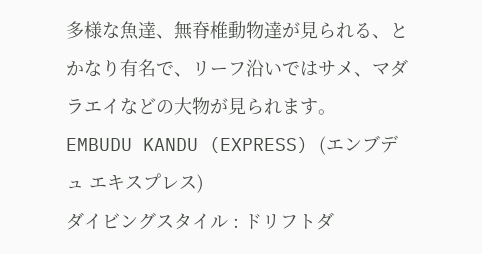多様な魚達、無脊椎動物達が見られる、とかなり有名で、リーフ沿いではサメ、マダラエイなどの大物が見られます。
EMBUDU KANDU (EXPRESS) (エンブデュ エキスプレス)
ダイビングスタイル : ドリフトダ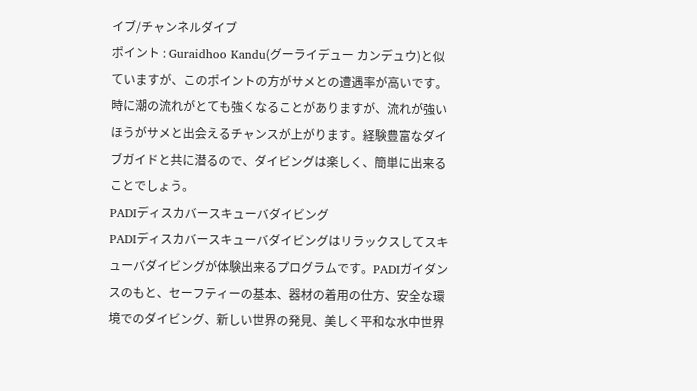イブ/チャンネルダイブ
ポイント : Guraidhoo Kandu(グーライデュー カンデュウ)と似ていますが、このポイントの方がサメとの遭遇率が高いです。時に潮の流れがとても強くなることがありますが、流れが強いほうがサメと出会えるチャンスが上がります。経験豊富なダイブガイドと共に潜るので、ダイビングは楽しく、簡単に出来ることでしょう。
PADIディスカバースキューバダイビング
PADIディスカバースキューバダイビングはリラックスしてスキューバダイビングが体験出来るプログラムです。PADIガイダンスのもと、セーフティーの基本、器材の着用の仕方、安全な環境でのダイビング、新しい世界の発見、美しく平和な水中世界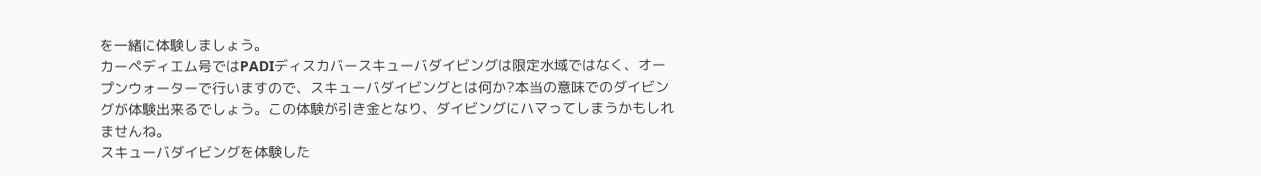を一緒に体験しましょう。
カーペディエム号ではPADIディスカバースキューバダイビングは限定水域ではなく、オープンウォーターで行いますので、スキューバダイビングとは何か?本当の意味でのダイビングが体験出来るでしょう。この体験が引き金となり、ダイビングにハマってしまうかもしれませんね。
スキューバダイビングを体験した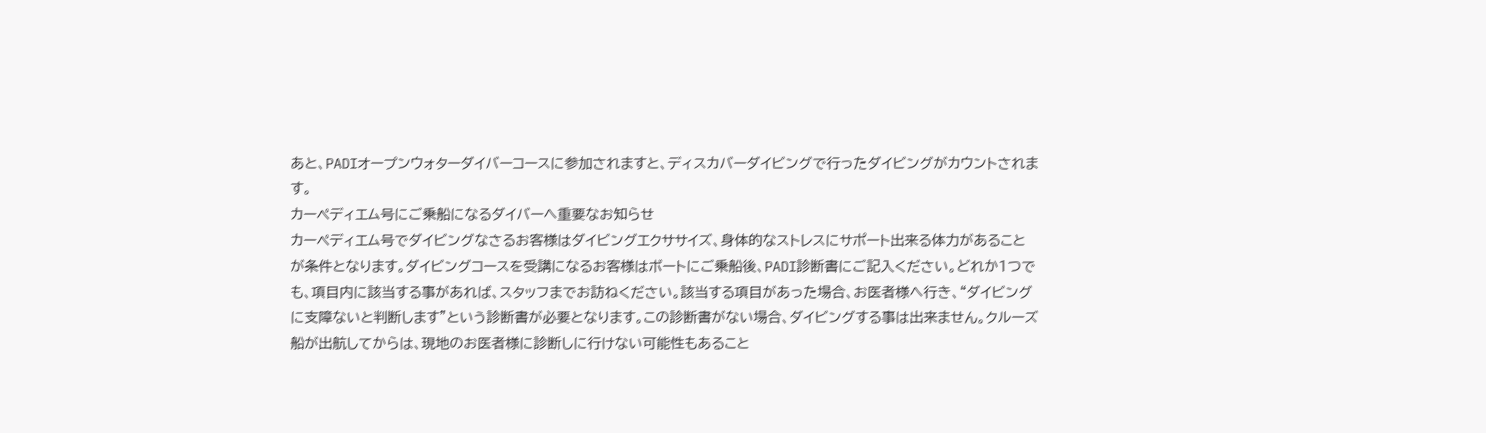あと、PADIオープンウォターダイバーコースに参加されますと、ディスカバーダイビングで行ったダイビングがカウントされます。
カーペディエム号にご乗船になるダイバーへ重要なお知らせ
カーペディエム号でダイビングなさるお客様はダイビングエクササイズ、身体的なストレスにサポート出来る体力があることが条件となります。ダイビングコースを受講になるお客様はボートにご乗船後、PADI診断書にご記入ください。どれか1つでも、項目内に該当する事があれば、スタッフまでお訪ねください。該当する項目があった場合、お医者様へ行き、“ダイビングに支障ないと判断します”という診断書が必要となります。この診断書がない場合、ダイビングする事は出来ません。クルーズ船が出航してからは、現地のお医者様に診断しに行けない可能性もあること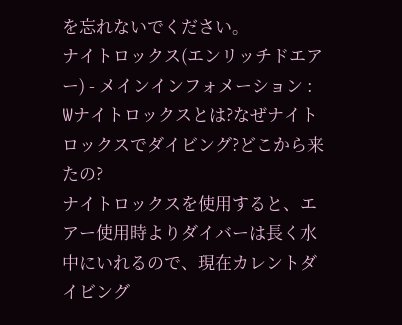を忘れないでください。
ナイトロックス(エンリッチドエアー) - メインインフォメーション :
Wナイトロックスとは?なぜナイトロックスでダイビング?どこから来たの?
ナイトロックスを使用すると、エアー使用時よりダイバーは長く水中にいれるので、現在カレントダイビング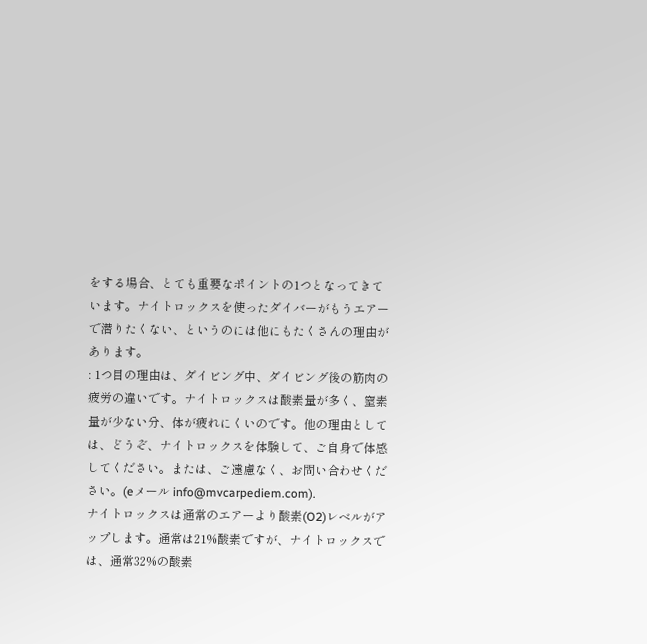をする場合、とても重要なポイントの1つとなってきています。ナイトロックスを使ったダイバーがもうエアーで潜りたくない、というのには他にもたくさんの理由があります。
: 1つ目の理由は、ダイビング中、ダイビング後の筋肉の疲労の違いです。ナイトロックスは酸素量が多く、窒素量が少ない分、体が疲れにくいのです。他の理由としては、どうぞ、ナイトロックスを体験して、ご自身で体感してください。または、ご遠慮なく、お問い合わせください。(eメール info@mvcarpediem.com).
ナイトロックスは通常のエアーより酸素(O2)レベルがアップします。通常は21%酸素ですが、ナイトロックスでは、通常32%の酸素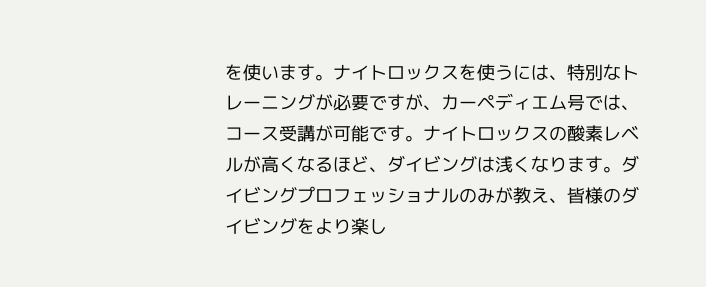を使います。ナイトロックスを使うには、特別なトレーニングが必要ですが、カーペディエム号では、コース受講が可能です。ナイトロックスの酸素レベルが高くなるほど、ダイビングは浅くなります。ダイビングプロフェッショナルのみが教え、皆様のダイビングをより楽し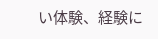い体験、経験に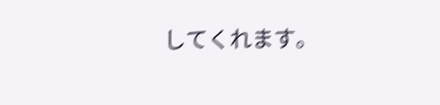してくれます。